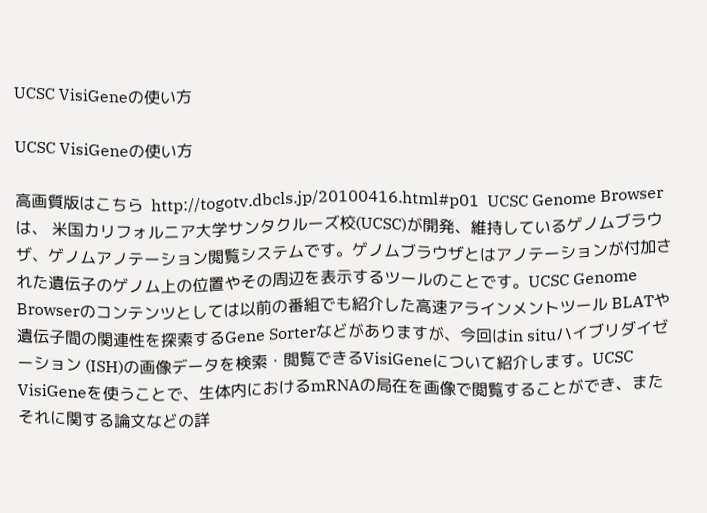UCSC VisiGeneの使い方

UCSC VisiGeneの使い方

高画質版はこちら  http://togotv.dbcls.jp/20100416.html#p01  UCSC Genome Browserは、 米国カリフォルニア大学サンタクルーズ校(UCSC)が開発、維持しているゲノムブラウザ、ゲノムアノテーション閲覧システムです。ゲノムブラウザとはアノテーションが付加された遺伝子のゲノム上の位置やその周辺を表示するツールのことです。UCSC Genome Browserのコンテンツとしては以前の番組でも紹介した高速アラインメントツール BLATや遺伝子間の関連性を探索するGene Sorterなどがありますが、今回はin situハイブリダイゼーション (ISH)の画像データを検索・閲覧できるVisiGeneについて紹介します。UCSC VisiGeneを使うことで、生体内におけるmRNAの局在を画像で閲覧することができ、またそれに関する論文などの詳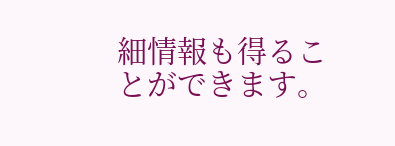細情報も得ることができます。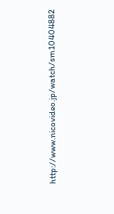http://www.nicovideo.jp/watch/sm10404882